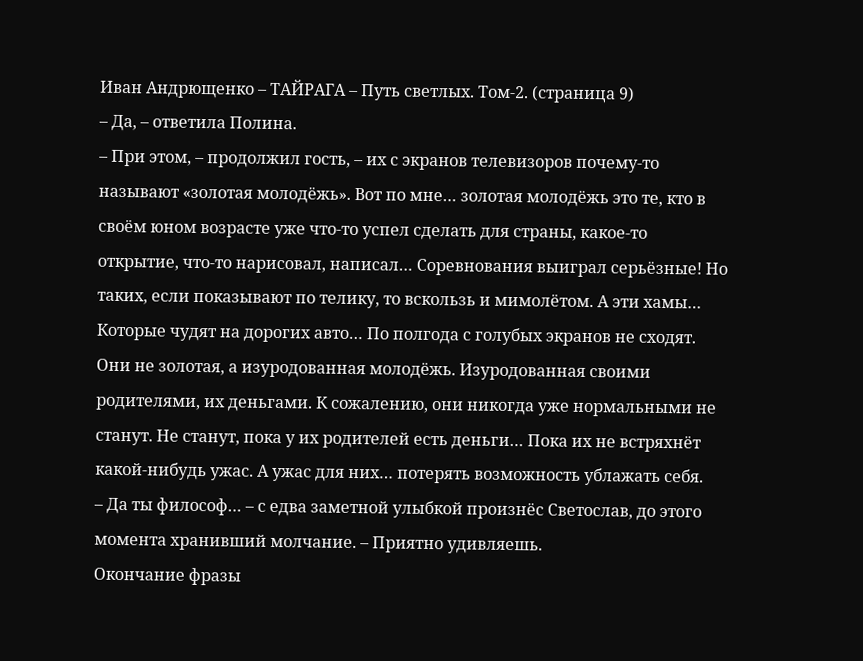Иван Андрющенко – ТАЙРАГА – Путь светлых. Том-2. (страница 9)
– Да, – ответила Полина.
– При этом, – продолжил гость, – их с экранов телевизоров почему-то называют «золотая молодёжь». Вот по мне… золотая молодёжь это те, кто в своём юном возрасте уже что-то успел сделать для страны, какое-то открытие, что-то нарисовал, написал… Соревнования выиграл серьёзные! Но таких, если показывают по телику, то вскользь и мимолётом. А эти хамы… Которые чудят на дорогих авто… По полгода с голубых экранов не сходят. Они не золотая, а изуродованная молодёжь. Изуродованная своими родителями, их деньгами. К сожалению, они никогда уже нормальными не станут. Не станут, пока у их родителей есть деньги… Пока их не встряхнёт какой-нибудь ужас. А ужас для них… потерять возможность ублажать себя.
– Да ты философ… – с едва заметной улыбкой произнёс Светослав, до этого момента хранивший молчание. – Приятно удивляешь.
Окончание фразы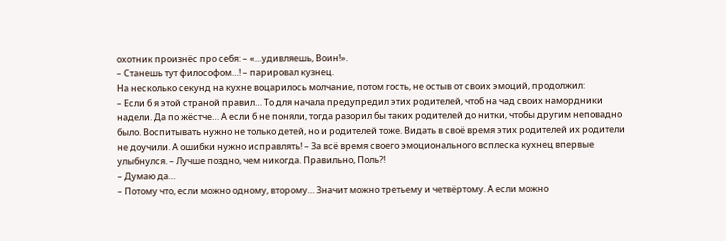охотник произнёс про себя: – «…удивляешь, Воин!».
– Станешь тут философом…! – парировал кузнец.
На несколько секунд на кухне воцарилось молчание, потом гость, не остыв от своих эмоций, продолжил:
– Если б я этой страной правил… То для начала предупредил этих родителей, чтоб на чад своих намордники надели. Да по жёстче… А если б не поняли, тогда разорил бы таких родителей до нитки, чтобы другим неповадно было. Воспитывать нужно не только детей, но и родителей тоже. Видать в своё время этих родителей их родители не доучили. А ошибки нужно исправлять! – За всё время своего эмоционального всплеска кухнец впервые улыбнулся. – Лучше поздно, чем никогда. Правильно, Поль?!
– Думаю да…
– Потому что, если можно одному, второму… Значит можно третьему и четвёртому. А если можно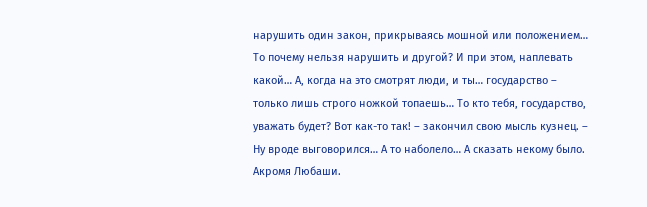нарушить один закон, прикрываясь мошной или положением… То почему нельзя нарушить и другой? И при этом, наплевать какой… А, когда на это смотрят люди, и ты… государство – только лишь строго ножкой топаешь… То кто тебя, государство, уважать будет? Вот как-то так! – закончил свою мысль кузнец. – Ну вроде выговорился… А то наболело… А сказать некому было. Акромя Любаши.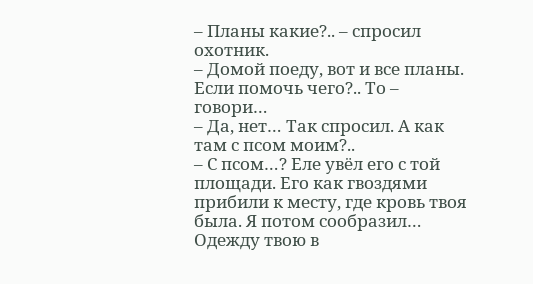– Планы какие?.. – спросил охотник.
– Домой поеду, вот и все планы. Если помочь чего?.. То – говори…
– Да, нет… Так спросил. А как там с псом моим?..
– С псом…? Еле увёл его с той площади. Его как гвоздями прибили к месту, где кровь твоя была. Я потом сообразил… Одежду твою в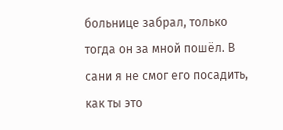больнице забрал, только тогда он за мной пошёл. В сани я не смог его посадить, как ты это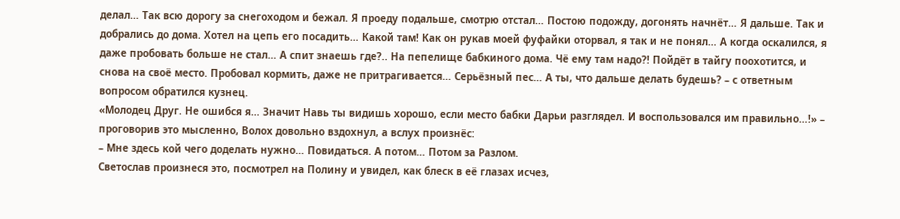делал… Так всю дорогу за снегоходом и бежал. Я проеду подальше, смотрю отстал… Постою подожду, догонять начнёт… Я дальше. Так и добрались до дома. Хотел на цепь его посадить… Какой там! Как он рукав моей фуфайки оторвал, я так и не понял… А когда оскалился, я даже пробовать больше не стал… А спит знаешь где?.. На пепелище бабкиного дома. Чё ему там надо?! Пойдёт в тайгу поохотится, и снова на своё место. Пробовал кормить, даже не притрагивается… Серьёзный пес… А ты, что дальше делать будешь? – с ответным вопросом обратился кузнец.
«Молодец Друг. Не ошибся я… Значит Навь ты видишь хорошо, если место бабки Дарьи разглядел. И воспользовался им правильно…!» – проговорив это мысленно, Волох довольно вздохнул, а вслух произнёс:
– Мне здесь кой чего доделать нужно… Повидаться. А потом… Потом за Разлом.
Светослав произнеся это, посмотрел на Полину и увидел, как блеск в её глазах исчез,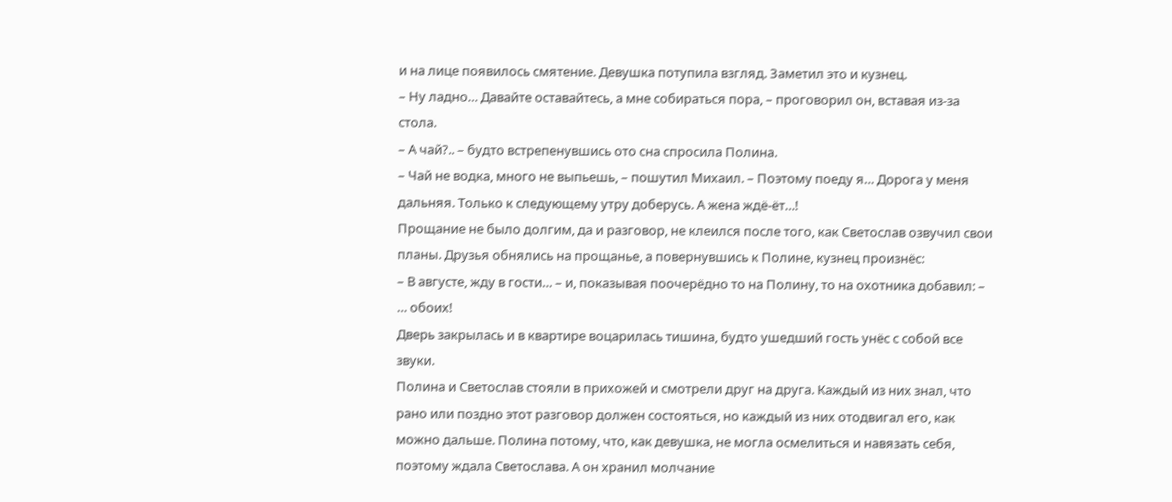и на лице появилось смятение. Девушка потупила взгляд. Заметил это и кузнец.
– Ну ладно… Давайте оставайтесь, а мне собираться пора, – проговорил он, вставая из-за стола.
– А чай?.. – будто встрепенувшись ото сна спросила Полина.
– Чай не водка, много не выпьешь, – пошутил Михаил. – Поэтому поеду я… Дорога у меня дальняя. Только к следующему утру доберусь. А жена ждё-ёт…!
Прощание не было долгим, да и разговор, не клеился после того, как Светослав озвучил свои планы. Друзья обнялись на прощанье, а повернувшись к Полине, кузнец произнёс:
– В августе, жду в гости… – и, показывая поочерёдно то на Полину, то на охотника добавил: – … обоих!
Дверь закрылась и в квартире воцарилась тишина, будто ушедший гость унёс с собой все звуки.
Полина и Светослав стояли в прихожей и смотрели друг на друга. Каждый из них знал, что рано или поздно этот разговор должен состояться, но каждый из них отодвигал его, как можно дальше. Полина потому, что, как девушка, не могла осмелиться и навязать себя, поэтому ждала Светослава. А он хранил молчание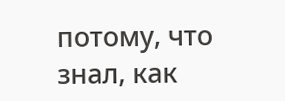потому, что знал, как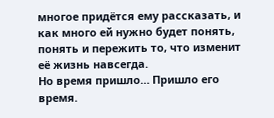многое придётся ему рассказать, и как много ей нужно будет понять, понять и пережить то, что изменит её жизнь навсегда.
Но время пришло… Пришло его время.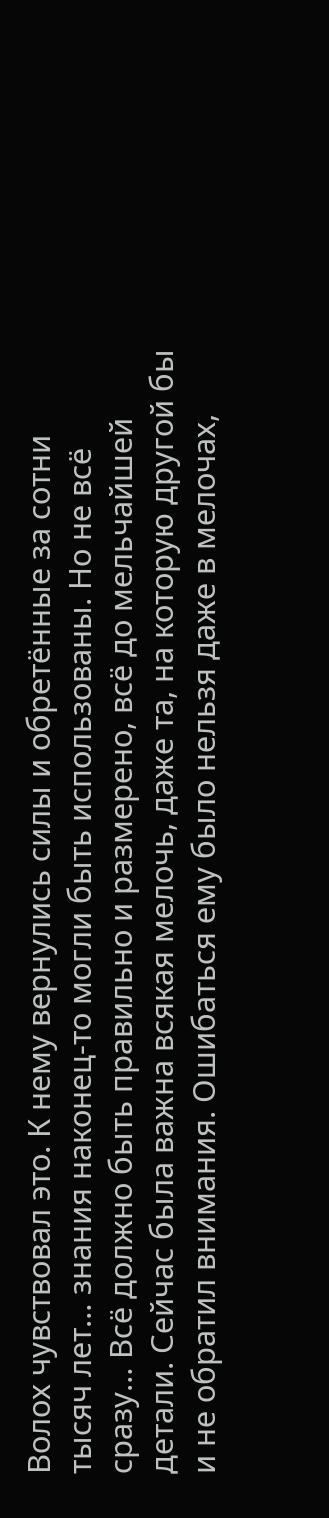Волох чувствовал это. К нему вернулись силы и обретённые за сотни тысяч лет… знания наконец-то могли быть использованы. Но не всё сразу… Всё должно быть правильно и размерено, всё до мельчайшей детали. Сейчас была важна всякая мелочь, даже та, на которую другой бы и не обратил внимания. Ошибаться ему было нельзя даже в мелочах,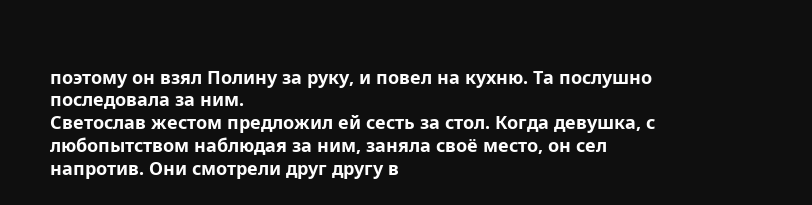поэтому он взял Полину за руку, и повел на кухню. Та послушно последовала за ним.
Светослав жестом предложил ей сесть за стол. Когда девушка, с любопытством наблюдая за ним, заняла своё место, он сел напротив. Они смотрели друг другу в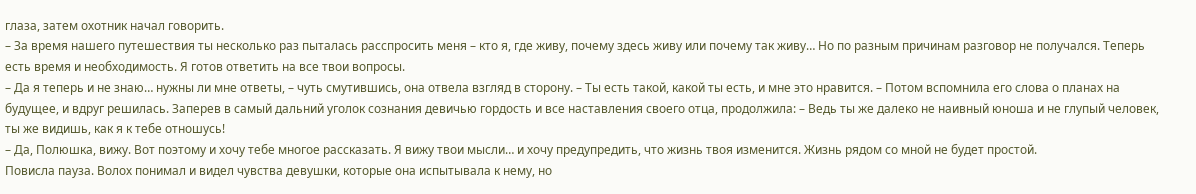глаза, затем охотник начал говорить.
– За время нашего путешествия ты несколько раз пыталась расспросить меня – кто я, где живу, почему здесь живу или почему так живу… Но по разным причинам разговор не получался. Теперь есть время и необходимость. Я готов ответить на все твои вопросы.
– Да я теперь и не знаю… нужны ли мне ответы, – чуть смутившись, она отвела взгляд в сторону. – Ты есть такой, какой ты есть, и мне это нравится. – Потом вспомнила его слова о планах на будущее, и вдруг решилась. Заперев в самый дальний уголок сознания девичью гордость и все наставления своего отца, продолжила: – Ведь ты же далеко не наивный юноша и не глупый человек, ты же видишь, как я к тебе отношусь!
– Да, Полюшка, вижу. Вот поэтому и хочу тебе многое рассказать. Я вижу твои мысли… и хочу предупредить, что жизнь твоя изменится. Жизнь рядом со мной не будет простой.
Повисла пауза. Волох понимал и видел чувства девушки, которые она испытывала к нему, но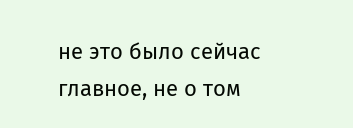не это было сейчас главное, не о том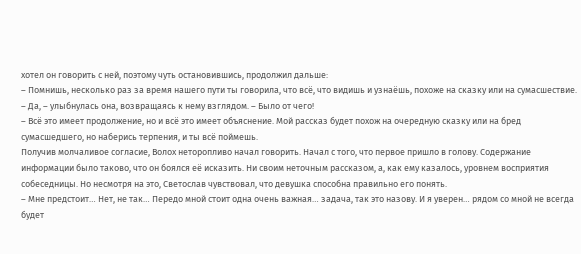хотел он говорить с ней, поэтому чуть остановившись, продолжил дальше:
– Помнишь, несколько раз за время нашего пути ты говорила, что всё, что видишь и узнаёшь, похоже на сказку или на сумасшествие.
– Да, – улыбнулась она, возвращаясь к нему взглядом. – Было от чего!
– Всё это имеет продолжение, но и всё это имеет объяснение. Мой рассказ будет похож на очередную сказку или на бред сумасшедшего, но наберись терпения, и ты всё поймешь.
Получив молчаливое согласие, Волох неторопливо начал говорить. Начал с того, что первое пришло в голову. Содержание информации было таково, что он боялся её исказить. Ни своим неточным рассказом, а, как ему казалось, уровнем восприятия собеседницы. Но несмотря на это, Светослав чувствовал, что девушка способна правильно его понять.
– Мне предстоит… Нет, не так… Передо мной стоит одна очень важная… задача, так это назову. И я уверен… рядом со мной не всегда будет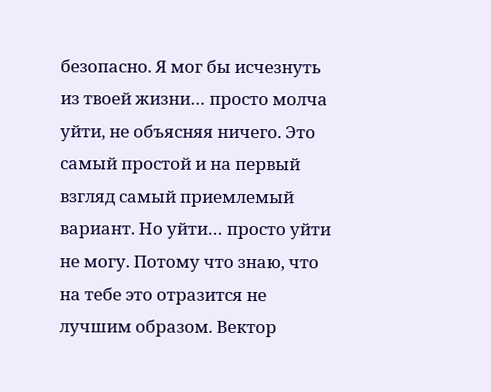безопасно. Я мог бы исчезнуть из твоей жизни… просто молча уйти, не объясняя ничего. Это самый простой и на первый взгляд самый приемлемый вариант. Но уйти… просто уйти не могу. Потому что знаю, что на тебе это отразится не лучшим образом. Вектор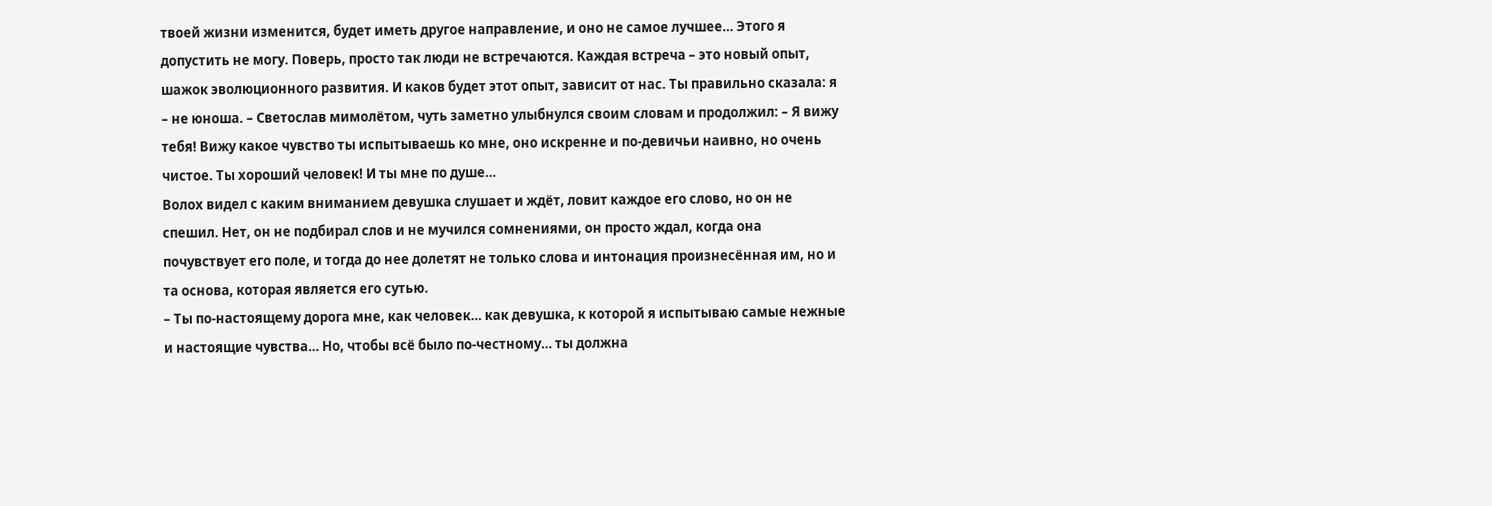твоей жизни изменится, будет иметь другое направление, и оно не самое лучшее… Этого я допустить не могу. Поверь, просто так люди не встречаются. Каждая встреча – это новый опыт, шажок эволюционного развития. И каков будет этот опыт, зависит от нас. Ты правильно сказала: я – не юноша. – Светослав мимолётом, чуть заметно улыбнулся своим словам и продолжил: – Я вижу тебя! Вижу какое чувство ты испытываешь ко мне, оно искренне и по-девичьи наивно, но очень чистое. Ты хороший человек! И ты мне по душе…
Волох видел с каким вниманием девушка слушает и ждёт, ловит каждое его слово, но он не спешил. Нет, он не подбирал слов и не мучился сомнениями, он просто ждал, когда она почувствует его поле, и тогда до нее долетят не только слова и интонация произнесённая им, но и та основа, которая является его сутью.
– Ты по-настоящему дорога мне, как человек… как девушка, к которой я испытываю самые нежные и настоящие чувства… Но, чтобы всё было по-честному… ты должна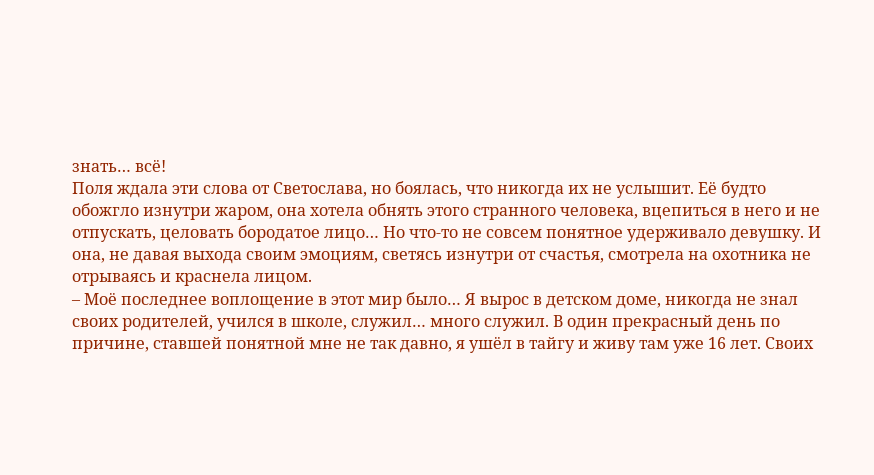знать… всё!
Поля ждала эти слова от Светослава, но боялась, что никогда их не услышит. Её будто обожгло изнутри жаром, она хотела обнять этого странного человека, вцепиться в него и не отпускать, целовать бородатое лицо… Но что-то не совсем понятное удерживало девушку. И она, не давая выхода своим эмоциям, светясь изнутри от счастья, смотрела на охотника не отрываясь и краснела лицом.
– Моё последнее воплощение в этот мир было… Я вырос в детском доме, никогда не знал своих родителей, учился в школе, служил… много служил. В один прекрасный день по причине, ставшей понятной мне не так давно, я ушёл в тайгу и живу там уже 16 лет. Своих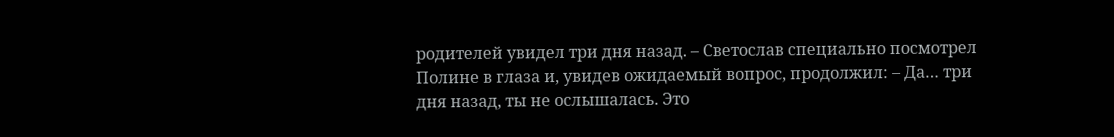родителей увидел три дня назад. – Светослав специально посмотрел Полине в глаза и, увидев ожидаемый вопрос, продолжил: – Да… три дня назад, ты не ослышалась. Это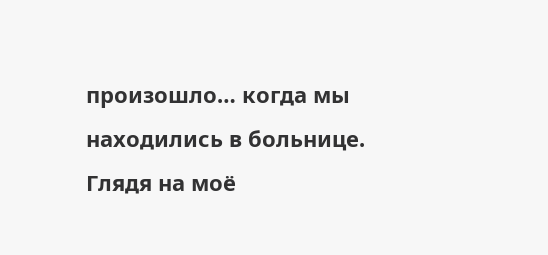произошло… когда мы находились в больнице. Глядя на моё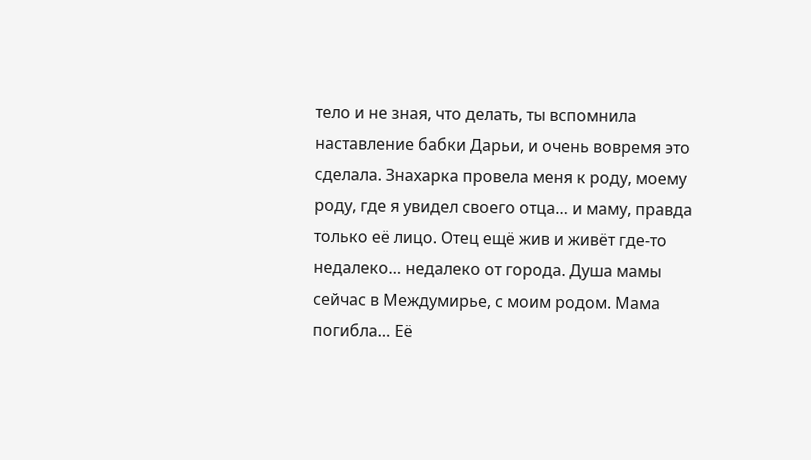тело и не зная, что делать, ты вспомнила наставление бабки Дарьи, и очень вовремя это сделала. Знахарка провела меня к роду, моему роду, где я увидел своего отца… и маму, правда только её лицо. Отец ещё жив и живёт где-то недалеко… недалеко от города. Душа мамы сейчас в Междумирье, с моим родом. Мама погибла… Её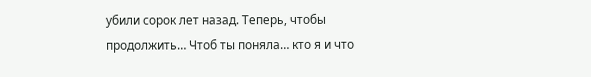убили сорок лет назад. Теперь, чтобы продолжить… Чтоб ты поняла… кто я и что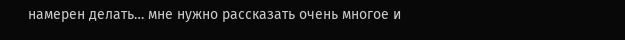намерен делать… мне нужно рассказать очень многое и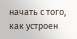начать с того, как устроен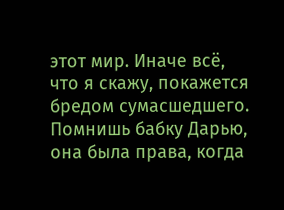этот мир. Иначе всё, что я скажу, покажется бредом сумасшедшего. Помнишь бабку Дарью, она была права, когда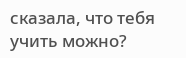сказала, что тебя учить можно?